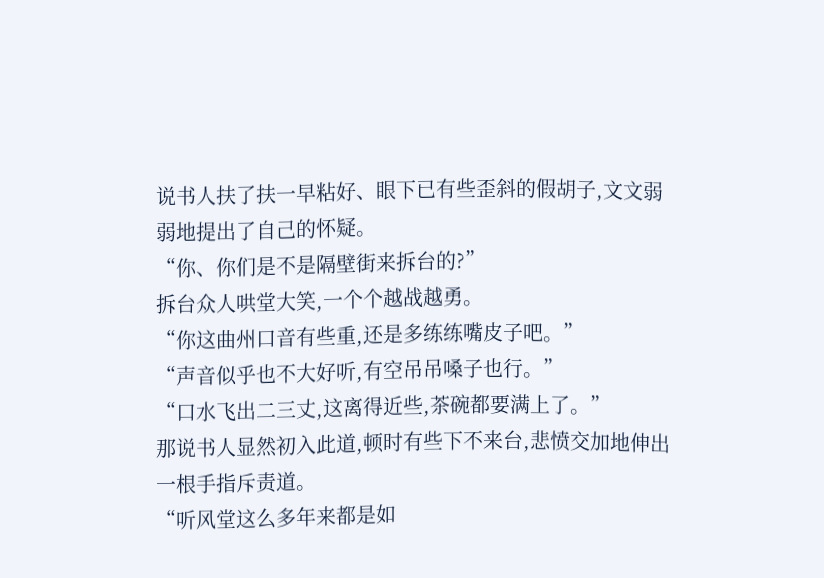说书人扶了扶一早粘好、眼下已有些歪斜的假胡子,文文弱弱地提出了自己的怀疑。
“你、你们是不是隔壁街来拆台的?”
拆台众人哄堂大笑,一个个越战越勇。
“你这曲州口音有些重,还是多练练嘴皮子吧。”
“声音似乎也不大好听,有空吊吊嗓子也行。”
“口水飞出二三丈,这离得近些,茶碗都要满上了。”
那说书人显然初入此道,顿时有些下不来台,悲愤交加地伸出一根手指斥责道。
“听风堂这么多年来都是如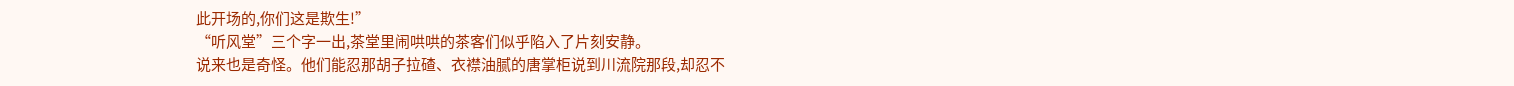此开场的,你们这是欺生!”
“听风堂”三个字一出,茶堂里闹哄哄的茶客们似乎陷入了片刻安静。
说来也是奇怪。他们能忍那胡子拉碴、衣襟油腻的唐掌柜说到川流院那段,却忍不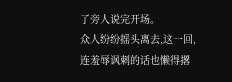了旁人说完开场。
众人纷纷摇头离去,这一回,连羞辱讽刺的话也懒得撂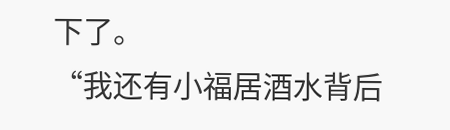下了。
“我还有小福居酒水背后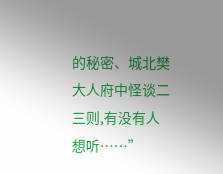的秘密、城北樊大人府中怪谈二三则,有没有人想听……”